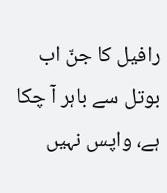رافیل کا جنّ اب بوتل سے باہر آ چکا ہے، واپس نہیں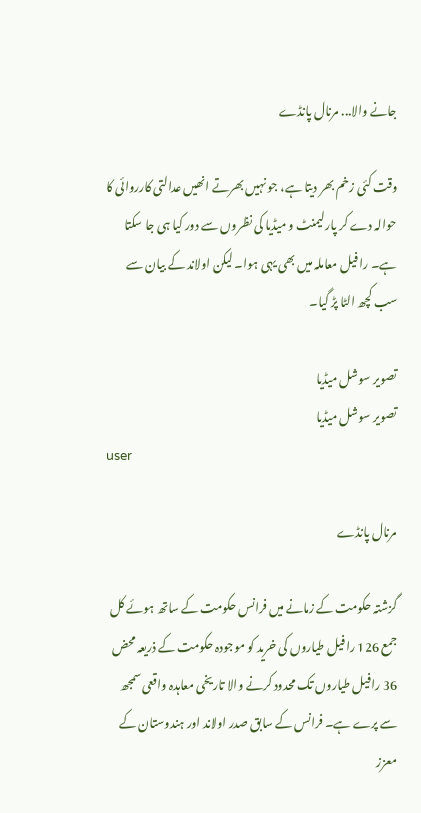جانے والا... مرنال پانڈے

وقت کئی زخم بھر دیتا ہے، جو نہیں بھرتے انھیں عدالتی کارروائی کا حوالہ دے کر پارلیمنٹ و میڈیا کی نظروں سے دور کیا ہی جا سکتا ہے۔ رافیل معاملہ میں بھی یہی ہوا۔ لیکن اولاند کے بیان سے سب کچھ الٹا پڑ گیا۔

تصویر سوشل میڈیا
تصویر سوشل میڈیا
user

مرنال پانڈے

گزشتہ حکومت کے زمانے میں فرانس حکومت کے ساتھ ہوئے کل جمع 126 رافیل طیاروں کی خرید کو موجودہ حکومت کے ذریعہ محض 36 رافیل طیاروں تک محدود کرنے والا تاریخی معاہدہ واقعی سمجھ سے پرے ہے۔ فرانس کے سابق صدر اولاند اور ہندوستان کے معزز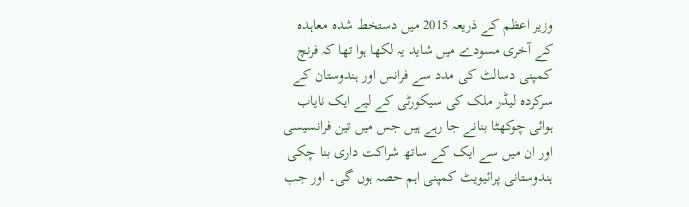وزیر اعظم کے ذریعہ 2015 میں دستخط شدہ معاہدہ کے آخری مسودے میں شاید یہ لکھا ہوا تھا کہ فرنچ کمپنی دسالٹ کی مدد سے فرانس اور ہندوستان کے سرکردہ لیڈر ملک کی سیکورٹی کے لیے ایک نایاب ہوائی چوکھٹا بنانے جا رہے ہیں جس میں تین فرانسیسی اور ان میں سے ایک کے ساتھ شراکت داری بنا چکی ہندوستانی پرائیویٹ کمپنی اہم حصہ ہوں گی۔ اور جب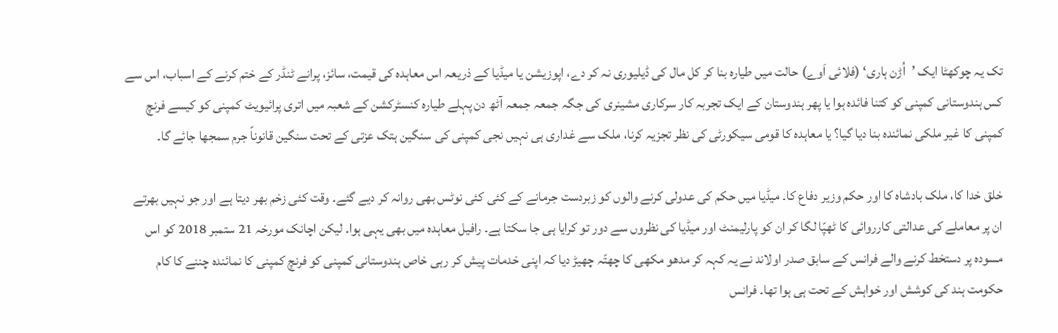تک یہ چوکھٹا ایک ’اُڑن ہاری‘ (فلائی اَوے) حالت میں طیارہ بنا کر کل مال کی ڈیلیوری نہ کر دے، اپوزیشن یا میڈیا کے ذریعہ اس معاہدہ کی قیمت، سائز، پرانے ٹنڈر کے ختم کرنے کے اسباب، اس سے کس ہندوستانی کمپنی کو کتنا فائدہ ہوا یا پھر ہندوستان کے ایک تجربہ کار سرکاری مشینری کی جگہ جمعہ جمعہ آٹھ دن پہلے طیارہ کنسٹرکشن کے شعبہ میں اتری پرائیویٹ کمپنی کو کیسے فرنچ کمپنی کا غیر ملکی نمائندہ بنا دیا گیا؟ یا معاہدہ کا قومی سیکورٹی کی نظر تجزیہ کرنا، ملک سے غداری ہی نہیں نجی کمپنی کی سنگین ہتک عزتی کے تحت سنگین قانوناً جرم سمجھا جائے گا۔

خلق خدا کا، ملک بادشاہ کا اور حکم وزیر دفاع کا۔ میڈیا میں حکم کی عدولی کرنے والوں کو زبردست جرمانے کے کئی کئی نوٹس بھی روانہ کر دیے گئے۔ وقت کئی زخم بھر دیتا ہے اور جو نہیں بھرتے ان پر معاملے کی عدالتی کارروائی کا ٹھپّا لگا کر ان کو پارلیمنٹ اور میڈیا کی نظروں سے دور تو کرایا ہی جا سکتا ہے۔ رافیل معاہدہ میں بھی یہی ہوا۔ لیکن اچانک مورخہ 21 ستمبر 2018 کو اس مسودہ پر دستخط کرنے والے فرانس کے سابق صدر اولاند نے یہ کہہ کر مدھو مکھی کا چھتّہ چھیڑ دیا کہ اپنی خدمات پیش کر رہی خاص ہندوستانی کمپنی کو فرنچ کمپنی کا نمائندہ چننے کا کام حکومت ہند کی کوشش اور خواہش کے تحت ہی ہوا تھا۔ فرانس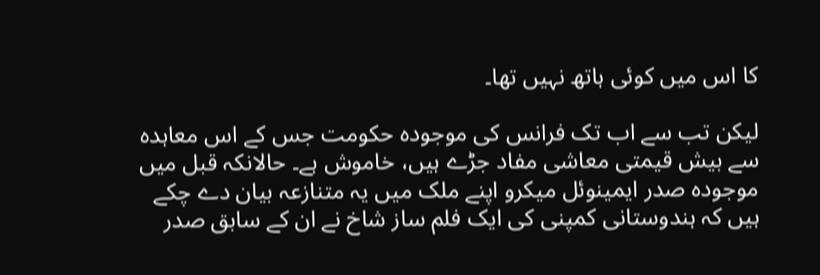کا اس میں کوئی ہاتھ نہیں تھا۔

لیکن تب سے اب تک فرانس کی موجودہ حکومت جس کے اس معاہدہ سے بیش قیمتی معاشی مفاد جڑے ہیں، خاموش ہے۔ حالانکہ قبل میں موجودہ صدر ایمینوئل میکرو اپنے ملک میں یہ متنازعہ بیان دے چکے ہیں کہ ہندوستانی کمپنی کی ایک فلم ساز شاخ نے ان کے سابق صدر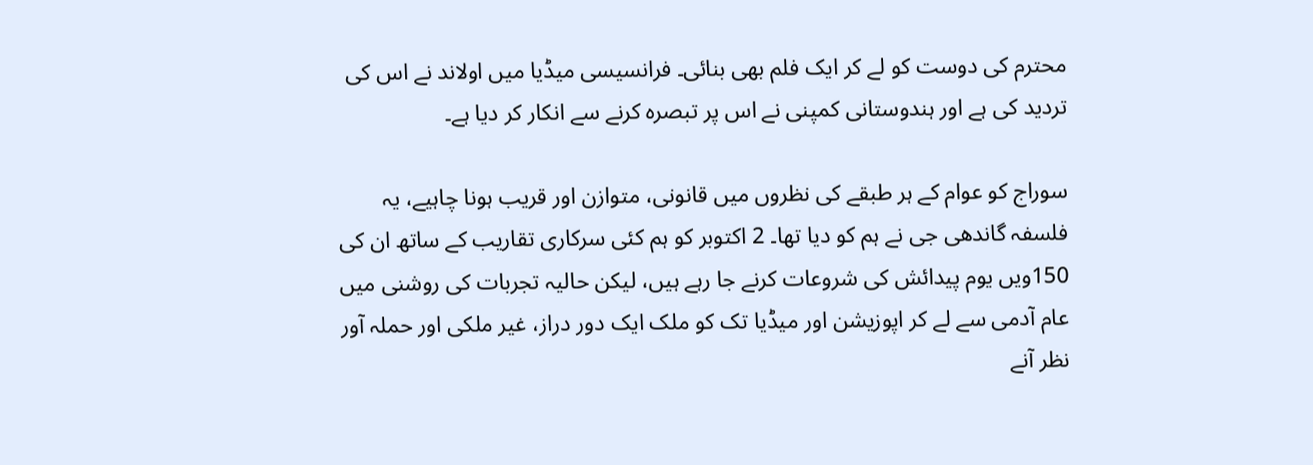محترم کی دوست کو لے کر ایک فلم بھی بنائی۔ فرانسیسی میڈیا میں اولاند نے اس کی تردید کی ہے اور ہندوستانی کمپنی نے اس پر تبصرہ کرنے سے انکار کر دیا ہے۔

سوراج کو عوام کے ہر طبقے کی نظروں میں قانونی، متوازن اور قریب ہونا چاہیے، یہ فلسفہ گاندھی جی نے ہم کو دیا تھا۔ 2 اکتوبر کو ہم کئی سرکاری تقاریب کے ساتھ ان کی 150ویں یوم پیدائش کی شروعات کرنے جا رہے ہیں، لیکن حالیہ تجربات کی روشنی میں عام آدمی سے لے کر اپوزیشن اور میڈیا تک کو ملک ایک دور دراز، غیر ملکی اور حملہ آور نظر آنے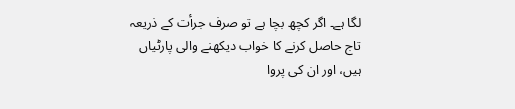لگا ہے۔ اگر کچھ بچا ہے تو صرف جرأت کے ذریعہ تاج حاصل کرنے کا خواب دیکھنے والی پارٹیاں ہیں، اور ان کی پروا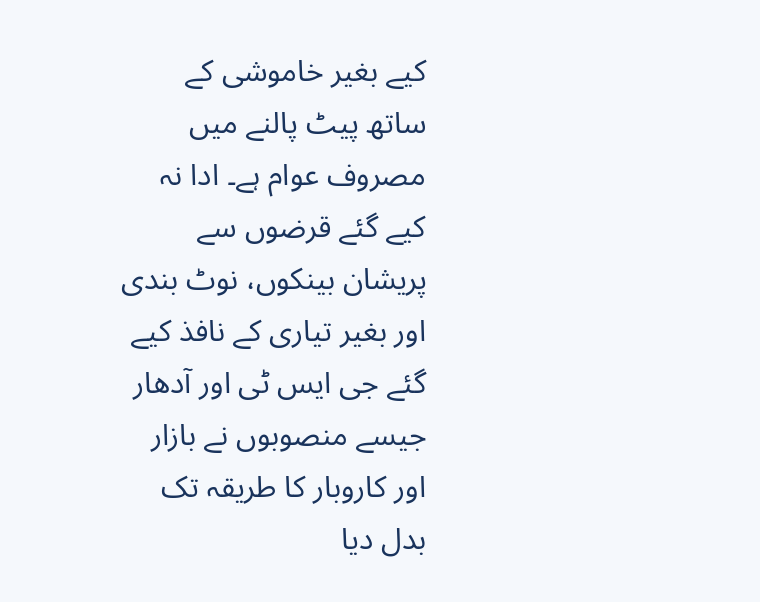کیے بغیر خاموشی کے ساتھ پیٹ پالنے میں مصروف عوام ہے۔ ادا نہ کیے گئے قرضوں سے پریشان بینکوں، نوٹ بندی اور بغیر تیاری کے نافذ کیے گئے جی ایس ٹی اور آدھار جیسے منصوبوں نے بازار اور کاروبار کا طریقہ تک بدل دیا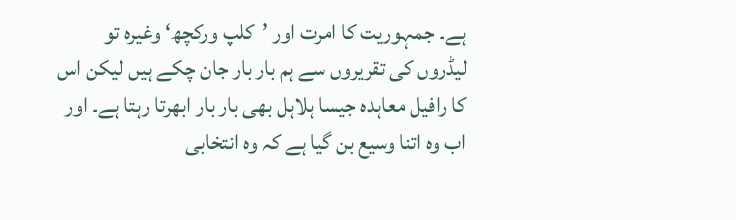ہے۔ جمہوریت کا امرت اور ’کلپ ورکچھ‘ وغیرہ تو لیڈروں کی تقریروں سے ہم بار بار جان چکے ہیں لیکن اس کا رافیل معاہدہ جیسا ہلاہل بھی بار بار ابھرتا رہتا ہے۔ اور اب وہ اتنا وسیع بن گیا ہے کہ وہ انتخابی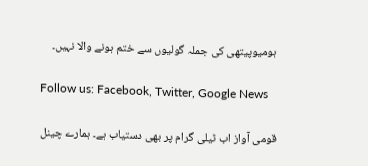ہومیوپیتھی کی جملہ گولیوں سے ختم ہونے والا نہیں۔

Follow us: Facebook, Twitter, Google News

قومی آواز اب ٹیلی گرام پر بھی دستیاب ہے۔ ہمارے چینل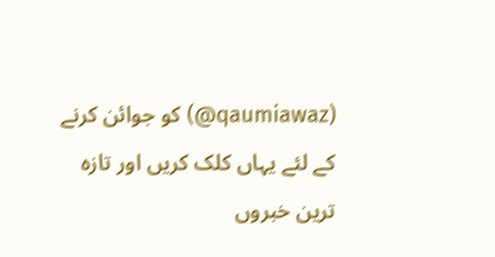(qaumiawaz@) کو جوائن کرنے کے لئے یہاں کلک کریں اور تازہ ترین خبروں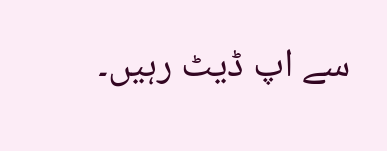سے اپ ڈیٹ رہیں۔